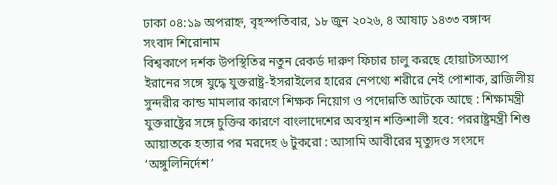ঢাকা ০৪:১৯ অপরাহ্ন, বৃহস্পতিবার, ১৮ জুন ২০২৬, ৪ আষাঢ় ১৪৩৩ বঙ্গাব্দ
সংবাদ শিরোনাম
বিশ্বকাপে দর্শক উপস্থিতির নতুন রেকর্ড দারুণ ফিচার চালু করছে হোয়াটসঅ্যাপ ইরানের সঙ্গে যুদ্ধে যুক্তরাষ্ট্র-ইসরাইলের হারের নেপথ্যে শরীরে নেই পোশাক, ব্রাজিলীয় সুন্দরীর কান্ড মামলার কারণে শিক্ষক নিয়োগ ও পদোন্নতি আটকে আছে : শিক্ষামন্ত্রী যুক্তরাষ্ট্রের সঙ্গে চুক্তির কারণে বাংলাদেশের অবস্থান শক্তিশালী হবে: পররাষ্ট্রমন্ত্রী শিশু আয়াতকে হত্যার পর মরদেহ ৬ টুকরো : আসামি আবীরের মৃত্যুদণ্ড সংসদে ‘অঙ্গুলিনির্দেশ’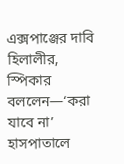এক্সপাঞ্জের দাবি হিলালীর, স্পিকার বললেন—‘করা যাবে না’ হাসপাতালে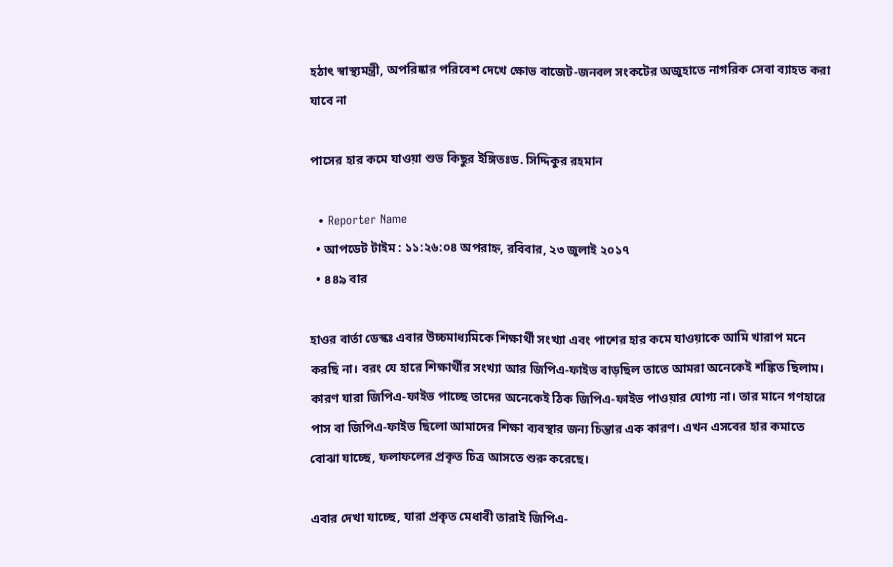হঠাৎ স্বাস্থ্যমন্ত্রী, অপরিষ্কার পরিবেশ দেখে ক্ষোভ বাজেট-জনবল সংকটের অজুহাতে নাগরিক সেবা ব্যাহত করা যাবে না

পাসের হার কমে যাওয়া শুভ কিছুর ইঙ্গিতঃড. সিদ্দিকুর রহমান

  • Reporter Name
  • আপডেট টাইম : ১১:২৬:০৪ অপরাহ্ন, রবিবার, ২৩ জুলাই ২০১৭
  • ৪৪৯ বার

হাওর বার্তা ডেস্কঃ এবার উচ্চমাধ্যমিকে শিক্ষার্থী সংখ্যা এবং পাশের হার কমে যাওয়াকে আমি খারাপ মনে করছি না। বরং যে হারে শিক্ষার্থীর সংখ্যা আর জিপিএ-ফাইভ বাড়ছিল তাতে আমরা অনেকেই শঙ্কিত ছিলাম। কারণ যারা জিপিএ-ফাইভ পাচ্ছে তাদের অনেকেই ঠিক জিপিএ-ফাইভ পাওয়ার যোগ্য না। তার মানে গণহারে পাস বা জিপিএ-ফাইভ ছিলো আমাদের শিক্ষা ব্যবস্থার জন্য চিন্তার এক কারণ। এখন এসবের হার কমাতে বোঝা যাচ্ছে, ফলাফলের প্রকৃত চিত্র আসতে শুরু করেছে।

এবার দেখা যাচ্ছে, যারা প্রকৃত মেধাবী তারাই জিপিএ-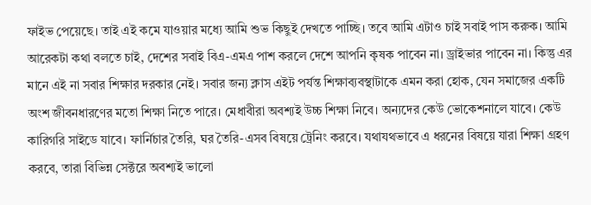ফাইভ পেয়েছে। তাই এই কমে যাওয়ার মধ্যে আমি শুভ কিছুই দেখতে পাচ্ছি। তবে আমি এটাও চাই সবাই পাস করুক। আমি আরেকটা কথা বলতে চাই, দেশের সবাই বিএ-এমএ পাশ করলে দেশে আপনি কৃষক পাবেন না। ড্রাইভার পাবেন না। কিন্তু এর মানে এই না সবার শিক্ষার দরকার নেই। সবার জন্য ক্লাস এইট পর্যন্ত শিক্ষাব্যবস্থাটাকে এমন করা হোক, যেন সমাজের একটি অংশ জীবনধারণের মতো শিক্ষা নিতে পারে। মেধাবীরা অবশ্যই উচ্চ শিক্ষা নিবে। অন্যদের কেউ ভোকেশনালে যাবে। কেউ কারিগরি সাইডে যাবে। ফার্নিচার তৈরি, ঘর তৈরি-এসব বিষয়ে ট্রেনিং করবে। যথাযথভাবে এ ধরনের বিষয়ে যারা শিক্ষা গ্রহণ করবে, তারা বিভিন্ন সেক্টরে অবশ্যই ভালো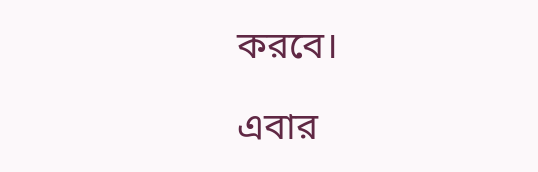করবে।

এবার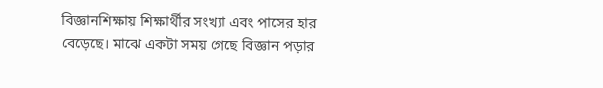বিজ্ঞানশিক্ষায় শিক্ষার্থীর সংখ্যা এবং পাসের হার বেড়েছে। মাঝে একটা সময় গেছে বিজ্ঞান পড়ার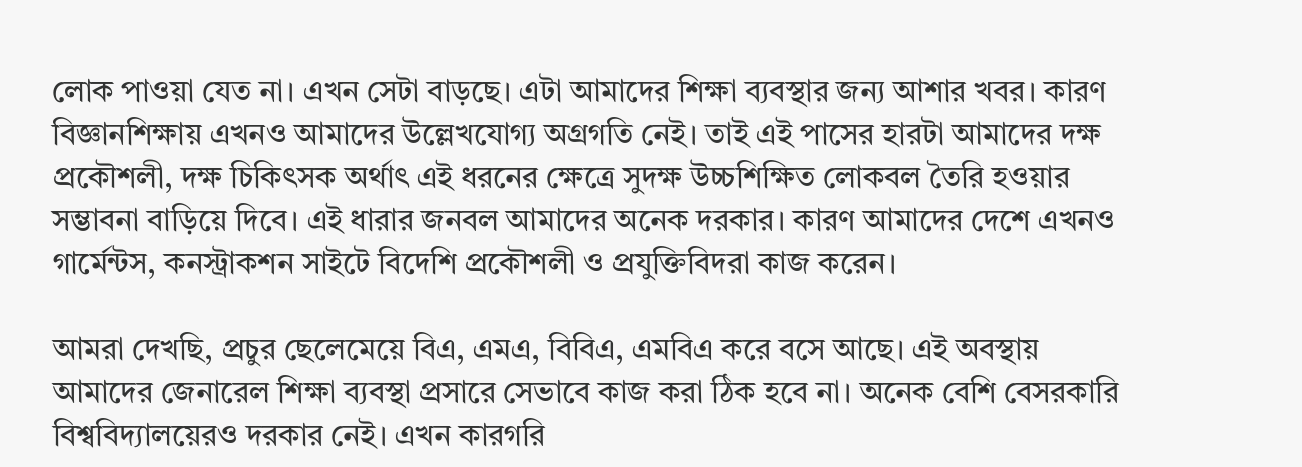লোক পাওয়া যেত না। এখন সেটা বাড়ছে। এটা আমাদের শিক্ষা ব্যবস্থার জন্য আশার খবর। কারণ বিজ্ঞানশিক্ষায় এখনও আমাদের উল্লেখযোগ্য অগ্রগতি নেই। তাই এই পাসের হারটা আমাদের দক্ষ প্রকৌশলী, দক্ষ চিকিৎসক অর্থাৎ এই ধরনের ক্ষেত্রে সুদক্ষ উচ্চশিক্ষিত লোকবল তৈরি হওয়ার সম্ভাবনা বাড়িয়ে দিবে। এই ধারার জনবল আমাদের অনেক দরকার। কারণ আমাদের দেশে এখনও গার্মেন্টস, কনস্ট্রাকশন সাইটে বিদেশি প্রকৌশলী ও প্রযুক্তিবিদরা কাজ করেন।

আমরা দেখছি, প্রচুর ছেলেমেয়ে বিএ, এমএ, বিবিএ, এমবিএ করে বসে আছে। এই অবস্থায় আমাদের জেনারেল শিক্ষা ব্যবস্থা প্রসারে সেভাবে কাজ করা ঠিক হবে না। অনেক বেশি বেসরকারি বিশ্ববিদ্যালয়েরও দরকার নেই। এখন কারগরি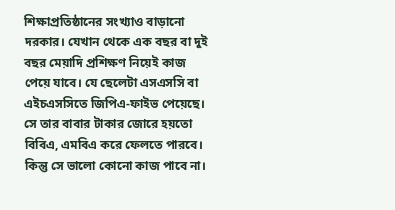শিক্ষাপ্রতিষ্ঠানের সংখ্যাও বাড়ানো দরকার। যেখান থেকে এক বছর বা দুই বছর মেয়াদি প্রশিক্ষণ নিয়েই কাজ পেয়ে যাবে। যে ছেলেটা এসএসসি বা এইচএসসিতে জিপিএ-ফাইভ পেয়েছে। সে তার বাবার টাকার জোরে হয়তো বিবিএ, এমবিএ করে ফেলতে পারবে। কিন্তু সে ভালো কোনো কাজ পাবে না।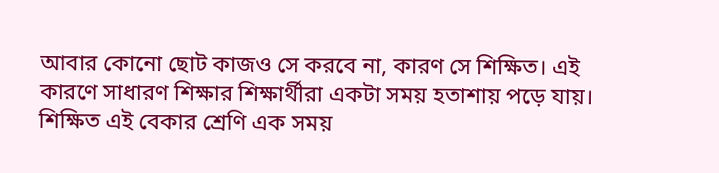আবার কোনো ছোট কাজও সে করবে না, কারণ সে শিক্ষিত। এই কারণে সাধারণ শিক্ষার শিক্ষার্থীরা একটা সময় হতাশায় পড়ে যায়। শিক্ষিত এই বেকার শ্রেণি এক সময়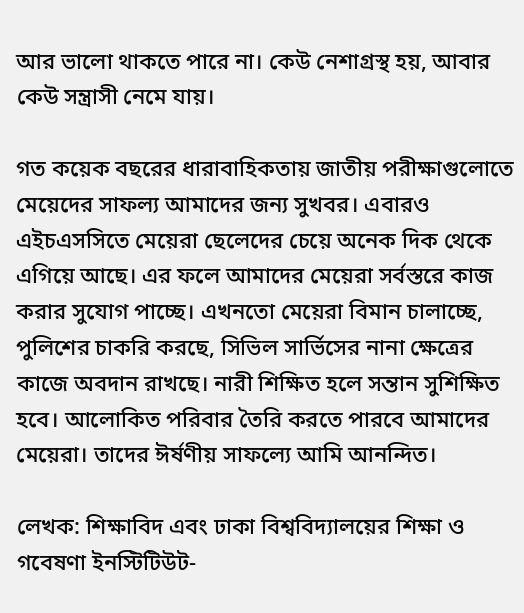আর ভালো থাকতে পারে না। কেউ নেশাগ্রস্থ হয়, আবার কেউ সন্ত্রাসী নেমে যায়।

গত কয়েক বছরের ধারাবাহিকতায় জাতীয় পরীক্ষাগুলোতে মেয়েদের সাফল্য আমাদের জন্য সুখবর। এবারও এইচএসসিতে মেয়েরা ছেলেদের চেয়ে অনেক দিক থেকে এগিয়ে আছে। এর ফলে আমাদের মেয়েরা সর্বস্তরে কাজ করার সুযোগ পাচ্ছে। এখনতো মেয়েরা বিমান চালাচ্ছে, পুলিশের চাকরি করছে, সিভিল সার্ভিসের নানা ক্ষেত্রের কাজে অবদান রাখছে। নারী শিক্ষিত হলে সন্তান সুশিক্ষিত হবে। আলোকিত পরিবার তৈরি করতে পারবে আমাদের মেয়েরা। তাদের ঈর্ষণীয় সাফল্যে আমি আনন্দিত।

লেখক: শিক্ষাবিদ এবং ঢাকা বিশ্ববিদ্যালয়ের শিক্ষা ও গবেষণা ইনস্টিটিউট-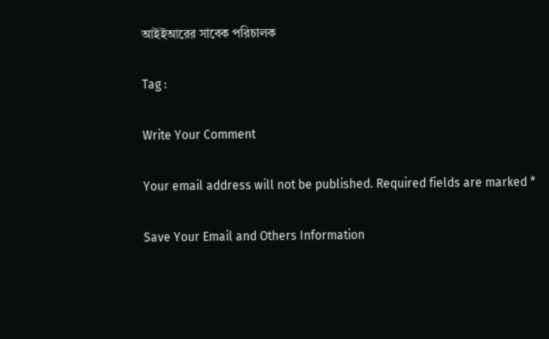আইইআরের সাবেক পরিচালক

Tag :

Write Your Comment

Your email address will not be published. Required fields are marked *

Save Your Email and Others Information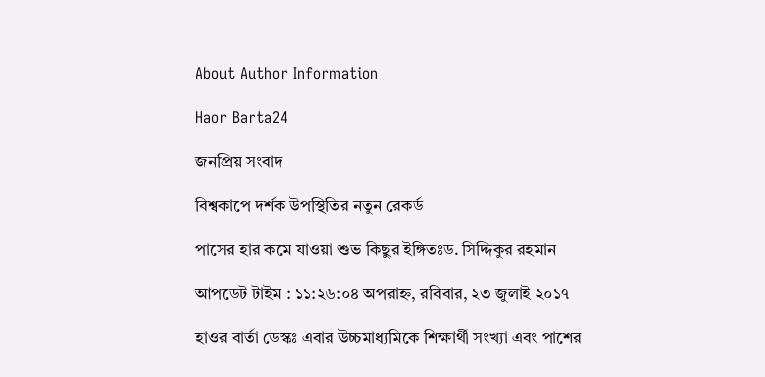About Author Information

Haor Barta24

জনপ্রিয় সংবাদ

বিশ্বকাপে দর্শক উপস্থিতির নতুন রেকর্ড

পাসের হার কমে যাওয়া শুভ কিছুর ইঙ্গিতঃড. সিদ্দিকুর রহমান

আপডেট টাইম : ১১:২৬:০৪ অপরাহ্ন, রবিবার, ২৩ জুলাই ২০১৭

হাওর বার্তা ডেস্কঃ এবার উচ্চমাধ্যমিকে শিক্ষার্থী সংখ্যা এবং পাশের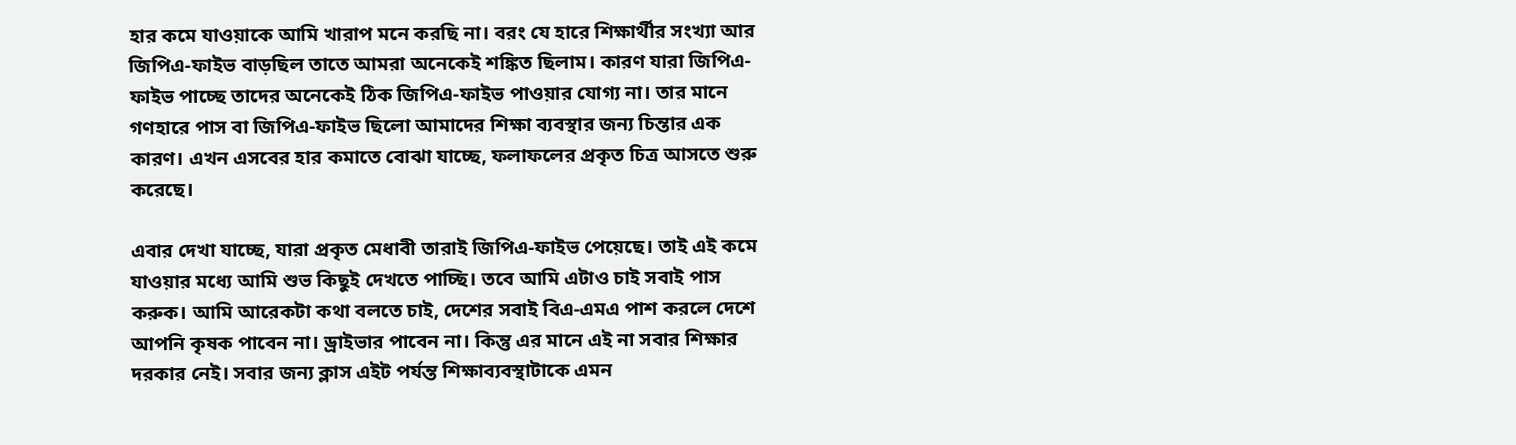হার কমে যাওয়াকে আমি খারাপ মনে করছি না। বরং যে হারে শিক্ষার্থীর সংখ্যা আর জিপিএ-ফাইভ বাড়ছিল তাতে আমরা অনেকেই শঙ্কিত ছিলাম। কারণ যারা জিপিএ-ফাইভ পাচ্ছে তাদের অনেকেই ঠিক জিপিএ-ফাইভ পাওয়ার যোগ্য না। তার মানে গণহারে পাস বা জিপিএ-ফাইভ ছিলো আমাদের শিক্ষা ব্যবস্থার জন্য চিন্তার এক কারণ। এখন এসবের হার কমাতে বোঝা যাচ্ছে, ফলাফলের প্রকৃত চিত্র আসতে শুরু করেছে।

এবার দেখা যাচ্ছে, যারা প্রকৃত মেধাবী তারাই জিপিএ-ফাইভ পেয়েছে। তাই এই কমে যাওয়ার মধ্যে আমি শুভ কিছুই দেখতে পাচ্ছি। তবে আমি এটাও চাই সবাই পাস করুক। আমি আরেকটা কথা বলতে চাই, দেশের সবাই বিএ-এমএ পাশ করলে দেশে আপনি কৃষক পাবেন না। ড্রাইভার পাবেন না। কিন্তু এর মানে এই না সবার শিক্ষার দরকার নেই। সবার জন্য ক্লাস এইট পর্যন্ত শিক্ষাব্যবস্থাটাকে এমন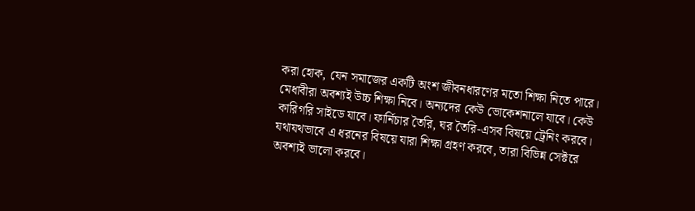করা হোক, যেন সমাজের একটি অংশ জীবনধারণের মতো শিক্ষা নিতে পারে। মেধাবীরা অবশ্যই উচ্চ শিক্ষা নিবে। অন্যদের কেউ ভোকেশনালে যাবে। কেউ কারিগরি সাইডে যাবে। ফার্নিচার তৈরি, ঘর তৈরি-এসব বিষয়ে ট্রেনিং করবে। যথাযথভাবে এ ধরনের বিষয়ে যারা শিক্ষা গ্রহণ করবে, তারা বিভিন্ন সেক্টরে অবশ্যই ভালো করবে।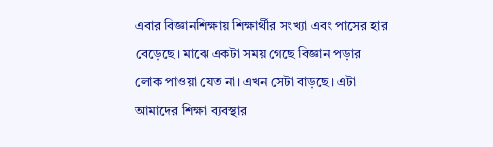এবার বিজ্ঞানশিক্ষায় শিক্ষার্থীর সংখ্যা এবং পাসের হার বেড়েছে। মাঝে একটা সময় গেছে বিজ্ঞান পড়ার লোক পাওয়া যেত না। এখন সেটা বাড়ছে। এটা আমাদের শিক্ষা ব্যবস্থার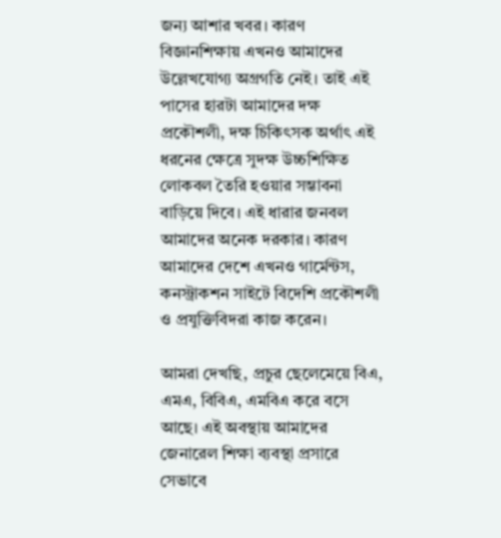জন্য আশার খবর। কারণ বিজ্ঞানশিক্ষায় এখনও আমাদের উল্লেখযোগ্য অগ্রগতি নেই। তাই এই পাসের হারটা আমাদের দক্ষ প্রকৌশলী, দক্ষ চিকিৎসক অর্থাৎ এই ধরনের ক্ষেত্রে সুদক্ষ উচ্চশিক্ষিত লোকবল তৈরি হওয়ার সম্ভাবনা বাড়িয়ে দিবে। এই ধারার জনবল আমাদের অনেক দরকার। কারণ আমাদের দেশে এখনও গার্মেন্টস, কনস্ট্রাকশন সাইটে বিদেশি প্রকৌশলী ও প্রযুক্তিবিদরা কাজ করেন।

আমরা দেখছি, প্রচুর ছেলেমেয়ে বিএ, এমএ, বিবিএ, এমবিএ করে বসে আছে। এই অবস্থায় আমাদের জেনারেল শিক্ষা ব্যবস্থা প্রসারে সেভাবে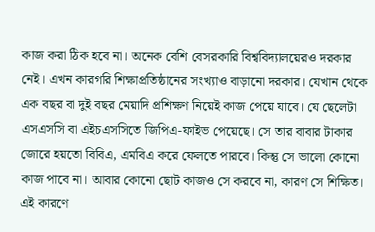কাজ করা ঠিক হবে না। অনেক বেশি বেসরকারি বিশ্ববিদ্যালয়েরও দরকার নেই। এখন কারগরি শিক্ষাপ্রতিষ্ঠানের সংখ্যাও বাড়ানো দরকার। যেখান থেকে এক বছর বা দুই বছর মেয়াদি প্রশিক্ষণ নিয়েই কাজ পেয়ে যাবে। যে ছেলেটা এসএসসি বা এইচএসসিতে জিপিএ-ফাইভ পেয়েছে। সে তার বাবার টাকার জোরে হয়তো বিবিএ, এমবিএ করে ফেলতে পারবে। কিন্তু সে ভালো কোনো কাজ পাবে না। আবার কোনো ছোট কাজও সে করবে না, কারণ সে শিক্ষিত। এই কারণে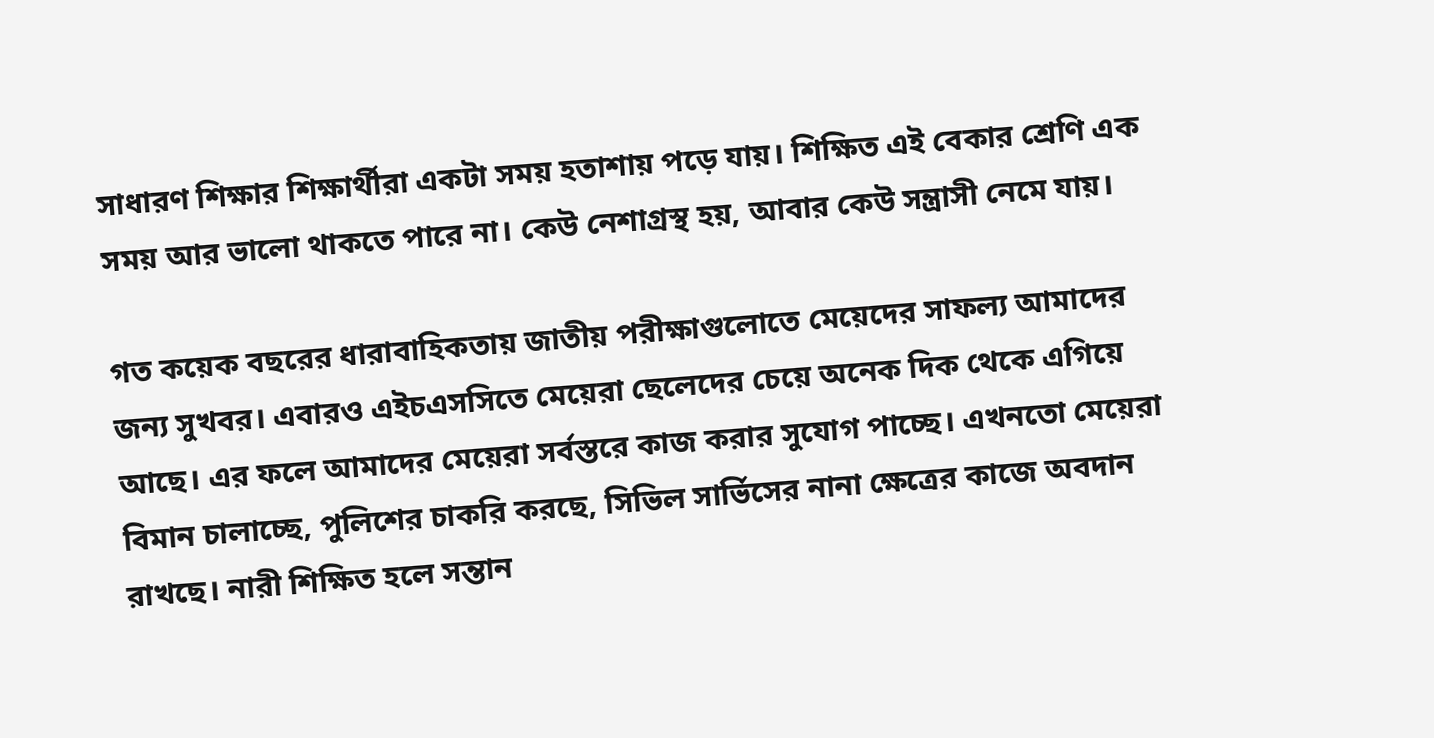সাধারণ শিক্ষার শিক্ষার্থীরা একটা সময় হতাশায় পড়ে যায়। শিক্ষিত এই বেকার শ্রেণি এক সময় আর ভালো থাকতে পারে না। কেউ নেশাগ্রস্থ হয়, আবার কেউ সন্ত্রাসী নেমে যায়।

গত কয়েক বছরের ধারাবাহিকতায় জাতীয় পরীক্ষাগুলোতে মেয়েদের সাফল্য আমাদের জন্য সুখবর। এবারও এইচএসসিতে মেয়েরা ছেলেদের চেয়ে অনেক দিক থেকে এগিয়ে আছে। এর ফলে আমাদের মেয়েরা সর্বস্তরে কাজ করার সুযোগ পাচ্ছে। এখনতো মেয়েরা বিমান চালাচ্ছে, পুলিশের চাকরি করছে, সিভিল সার্ভিসের নানা ক্ষেত্রের কাজে অবদান রাখছে। নারী শিক্ষিত হলে সন্তান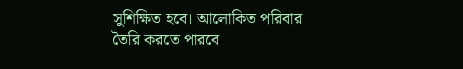সুশিক্ষিত হবে। আলোকিত পরিবার তৈরি করতে পারবে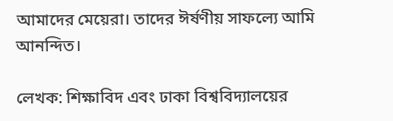আমাদের মেয়েরা। তাদের ঈর্ষণীয় সাফল্যে আমি আনন্দিত।

লেখক: শিক্ষাবিদ এবং ঢাকা বিশ্ববিদ্যালয়ের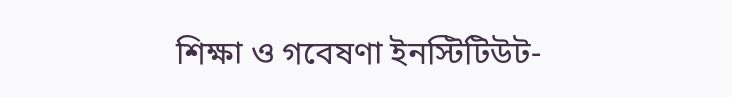শিক্ষা ও গবেষণা ইনস্টিটিউট-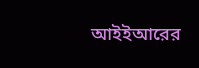আইইআরের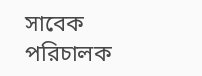সাবেক পরিচালক